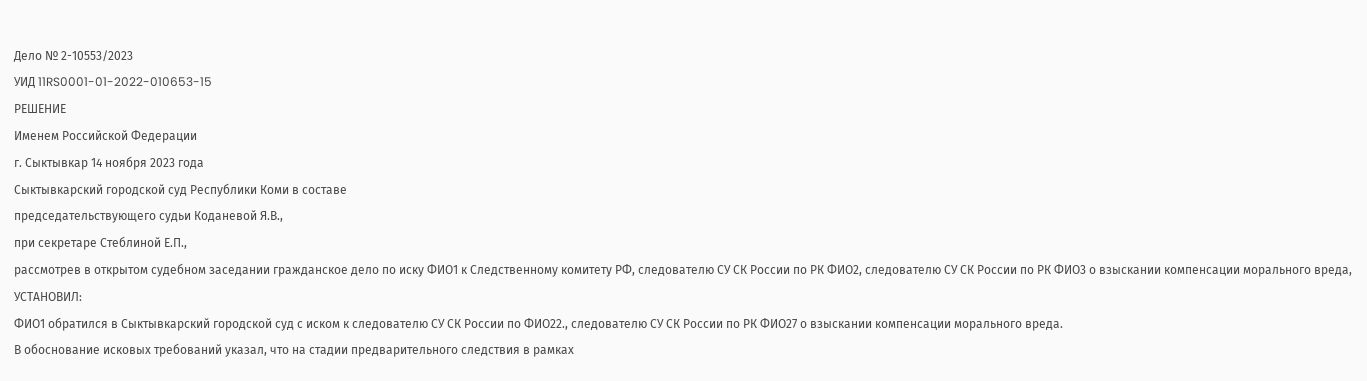Дело № 2-10553/2023
УИД 11RS0001-01-2022-010653-15
РЕШЕНИЕ
Именем Российской Федерации
г. Сыктывкар 14 ноября 2023 года
Сыктывкарский городской суд Республики Коми в составе
председательствующего судьи Коданевой Я.В.,
при секретаре Стеблиной Е.П.,
рассмотрев в открытом судебном заседании гражданское дело по иску ФИО1 к Следственному комитету РФ, следователю СУ СК России по РК ФИО2, следователю СУ СК России по РК ФИО3 о взыскании компенсации морального вреда,
УСТАНОВИЛ:
ФИО1 обратился в Сыктывкарский городской суд с иском к следователю СУ СК России по ФИО22., следователю СУ СК России по РК ФИО27 о взыскании компенсации морального вреда.
В обоснование исковых требований указал, что на стадии предварительного следствия в рамках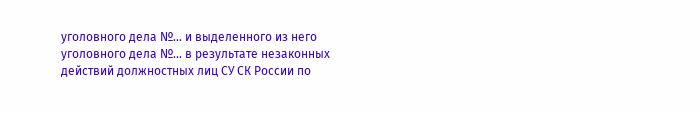уголовного дела №... и выделенного из него уголовного дела №... в результате незаконных действий должностных лиц СУ СК России по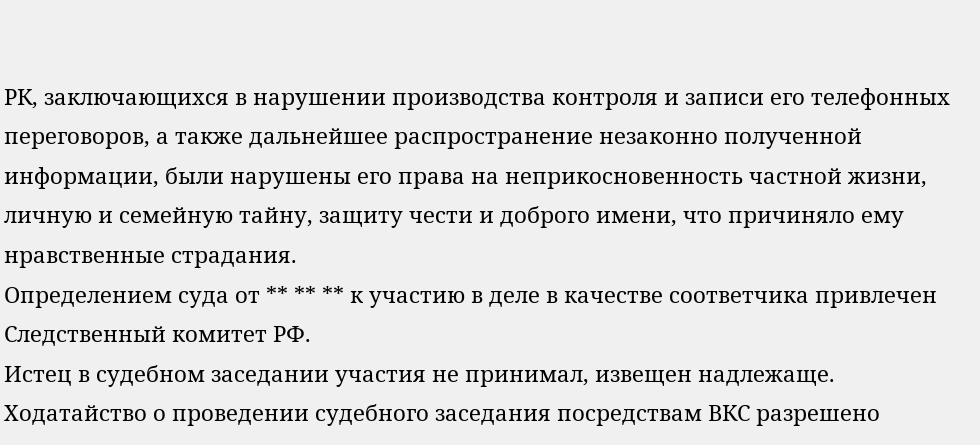РК, заключающихся в нарушении производства контроля и записи его телефонных переговоров, а также дальнейшее распространение незаконно полученной информации, были нарушены его права на неприкосновенность частной жизни, личную и семейную тайну, защиту чести и доброго имени, что причиняло ему нравственные страдания.
Определением суда от ** ** ** к участию в деле в качестве соответчика привлечен Следственный комитет РФ.
Истец в судебном заседании участия не принимал, извещен надлежаще. Ходатайство о проведении судебного заседания посредствам ВКС разрешено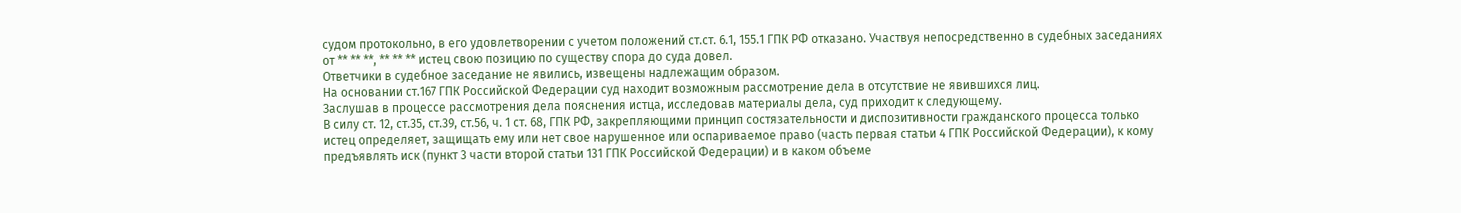судом протокольно, в его удовлетворении с учетом положений ст.ст. 6.1, 155.1 ГПК РФ отказано. Участвуя непосредственно в судебных заседаниях от ** ** **, ** ** ** истец свою позицию по существу спора до суда довел.
Ответчики в судебное заседание не явились, извещены надлежащим образом.
На основании ст.167 ГПК Российской Федерации суд находит возможным рассмотрение дела в отсутствие не явившихся лиц.
Заслушав в процессе рассмотрения дела пояснения истца, исследовав материалы дела, суд приходит к следующему.
В силу ст. 12, ст.35, ст.39, ст.56, ч. 1 ст. 68, ГПК РФ, закрепляющими принцип состязательности и диспозитивности гражданского процесса только истец определяет, защищать ему или нет свое нарушенное или оспариваемое право (часть первая статьи 4 ГПК Российской Федерации), к кому предъявлять иск (пункт 3 части второй статьи 131 ГПК Российской Федерации) и в каком объеме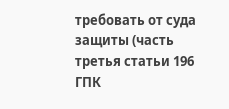требовать от суда защиты (часть третья статьи 196 ГПК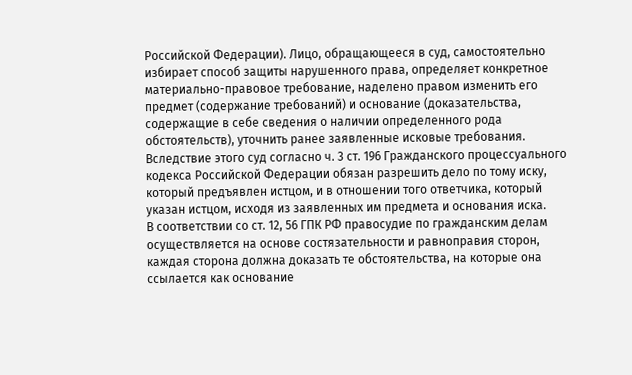Российской Федерации). Лицо, обращающееся в суд, самостоятельно избирает способ защиты нарушенного права, определяет конкретное материально-правовое требование, наделено правом изменить его предмет (содержание требований) и основание (доказательства, содержащие в себе сведения о наличии определенного рода обстоятельств), уточнить ранее заявленные исковые требования. Вследствие этого суд согласно ч. 3 ст. 196 Гражданского процессуального кодекса Российской Федерации обязан разрешить дело по тому иску, который предъявлен истцом, и в отношении того ответчика, который указан истцом, исходя из заявленных им предмета и основания иска.
В соответствии со ст. 12, 56 ГПК РФ правосудие по гражданским делам осуществляется на основе состязательности и равноправия сторон, каждая сторона должна доказать те обстоятельства, на которые она ссылается как основание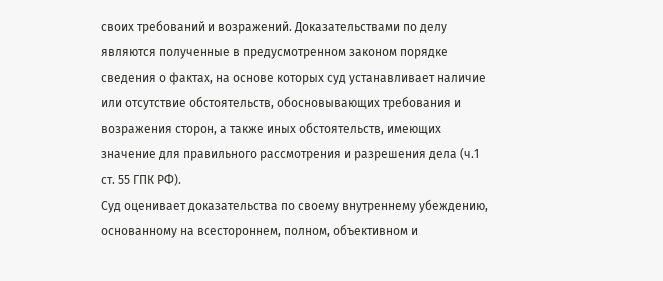своих требований и возражений. Доказательствами по делу являются полученные в предусмотренном законом порядке сведения о фактах, на основе которых суд устанавливает наличие или отсутствие обстоятельств, обосновывающих требования и возражения сторон, а также иных обстоятельств, имеющих значение для правильного рассмотрения и разрешения дела (ч.1 ст. 55 ГПК РФ).
Суд оценивает доказательства по своему внутреннему убеждению, основанному на всестороннем, полном, объективном и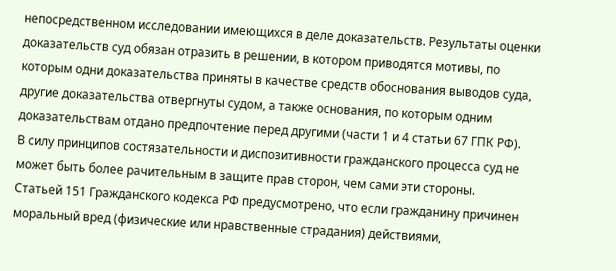непосредственном исследовании имеющихся в деле доказательств. Результаты оценки доказательств суд обязан отразить в решении, в котором приводятся мотивы, по которым одни доказательства приняты в качестве средств обоснования выводов суда, другие доказательства отвергнуты судом, а также основания, по которым одним доказательствам отдано предпочтение перед другими (части 1 и 4 статьи 67 ГПК РФ).
В силу принципов состязательности и диспозитивности гражданского процесса суд не может быть более рачительным в защите прав сторон, чем сами эти стороны.
Статьей 151 Гражданского кодекса РФ предусмотрено, что если гражданину причинен моральный вред (физические или нравственные страдания) действиями,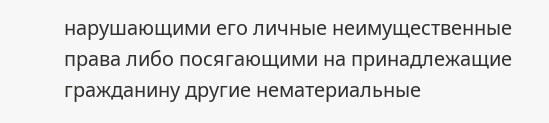нарушающими его личные неимущественные права либо посягающими на принадлежащие гражданину другие нематериальные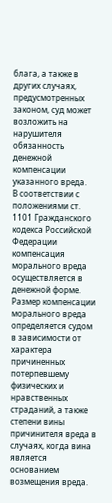блага, а также в других случаях, предусмотренных законом, суд может возложить на нарушителя обязанность денежной компенсации указанного вреда.
В соответствии с положениями ст. 1101 Гражданского кодекса Российской Федерации компенсация морального вреда осуществляется в денежной форме. Размер компенсации морального вреда определяется судом в зависимости от характера причиненных потерпевшему физических и нравственных страданий, а также степени вины причинителя вреда в случаях, когда вина является основанием возмещения вреда.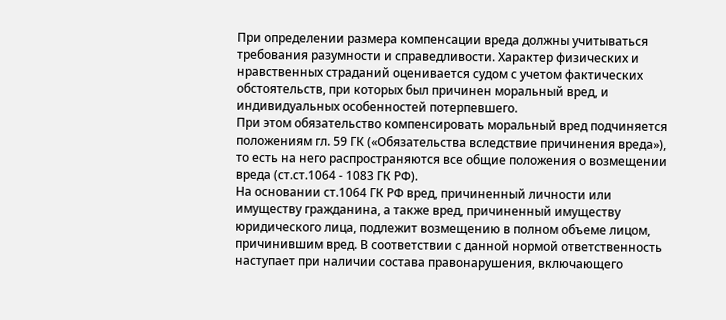При определении размера компенсации вреда должны учитываться требования разумности и справедливости. Характер физических и нравственных страданий оценивается судом с учетом фактических обстоятельств, при которых был причинен моральный вред, и индивидуальных особенностей потерпевшего.
При этом обязательство компенсировать моральный вред подчиняется положениям гл. 59 ГК («Обязательства вследствие причинения вреда»), то есть на него распространяются все общие положения о возмещении вреда (ст.ст.1064 - 1083 ГК РФ).
На основании ст.1064 ГК РФ вред, причиненный личности или имуществу гражданина, а также вред, причиненный имуществу юридического лица, подлежит возмещению в полном объеме лицом, причинившим вред. В соответствии с данной нормой ответственность наступает при наличии состава правонарушения, включающего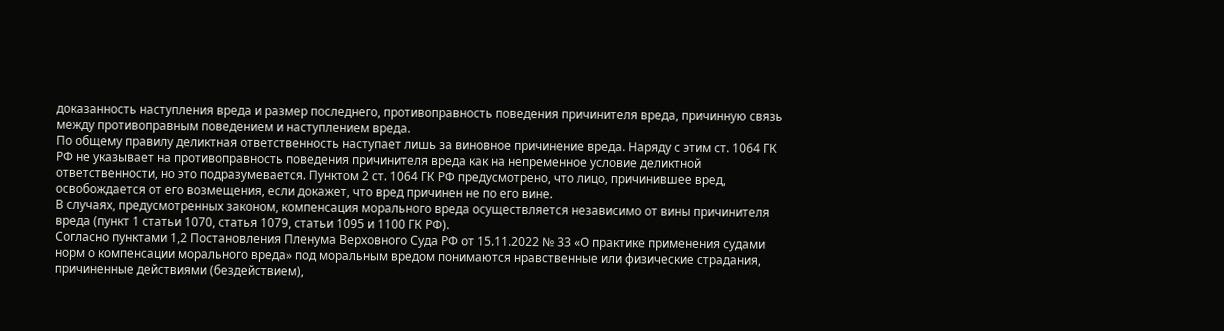доказанность наступления вреда и размер последнего, противоправность поведения причинителя вреда, причинную связь между противоправным поведением и наступлением вреда.
По общему правилу деликтная ответственность наступает лишь за виновное причинение вреда. Наряду с этим ст. 1064 ГК РФ не указывает на противоправность поведения причинителя вреда как на непременное условие деликтной ответственности, но это подразумевается. Пунктом 2 ст. 1064 ГК РФ предусмотрено, что лицо, причинившее вред, освобождается от его возмещения, если докажет, что вред причинен не по его вине.
В случаях, предусмотренных законом, компенсация морального вреда осуществляется независимо от вины причинителя вреда (пункт 1 статьи 1070, статья 1079, статьи 1095 и 1100 ГК РФ).
Согласно пунктами 1,2 Постановления Пленума Верховного Суда РФ от 15.11.2022 № 33 «О практике применения судами норм о компенсации морального вреда» под моральным вредом понимаются нравственные или физические страдания, причиненные действиями (бездействием),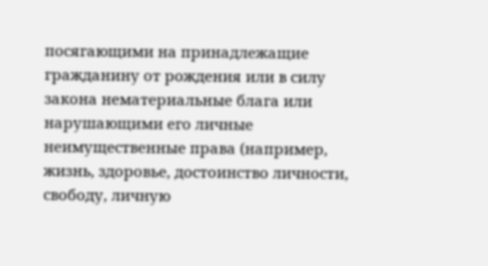посягающими на принадлежащие гражданину от рождения или в силу закона нематериальные блага или нарушающими его личные неимущественные права (например, жизнь, здоровье, достоинство личности, свободу, личную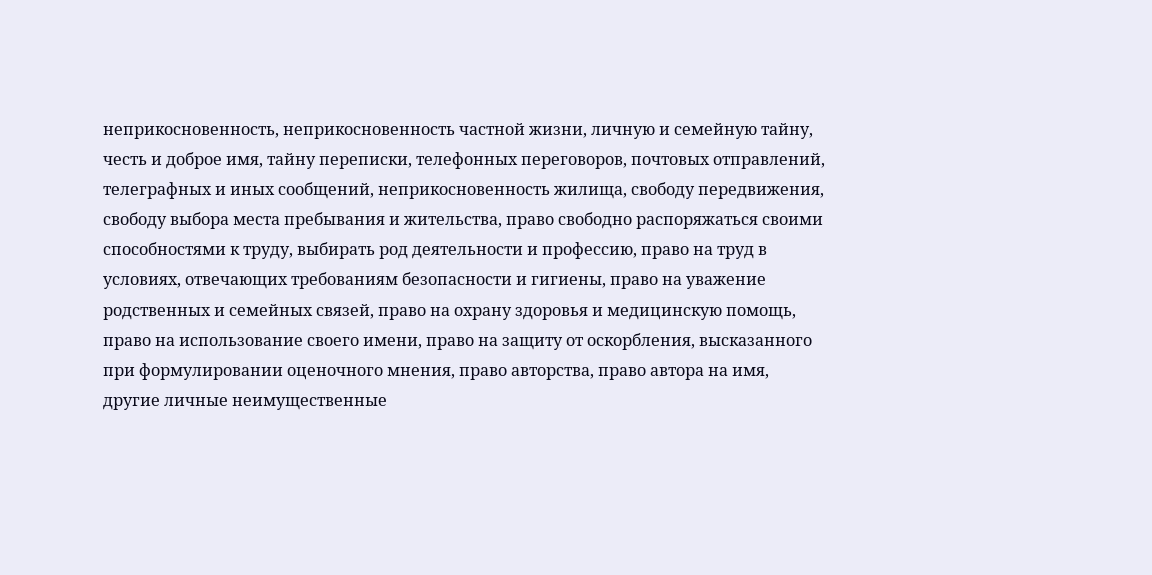неприкосновенность, неприкосновенность частной жизни, личную и семейную тайну, честь и доброе имя, тайну переписки, телефонных переговоров, почтовых отправлений, телеграфных и иных сообщений, неприкосновенность жилища, свободу передвижения, свободу выбора места пребывания и жительства, право свободно распоряжаться своими способностями к труду, выбирать род деятельности и профессию, право на труд в условиях, отвечающих требованиям безопасности и гигиены, право на уважение родственных и семейных связей, право на охрану здоровья и медицинскую помощь, право на использование своего имени, право на защиту от оскорбления, высказанного при формулировании оценочного мнения, право авторства, право автора на имя, другие личные неимущественные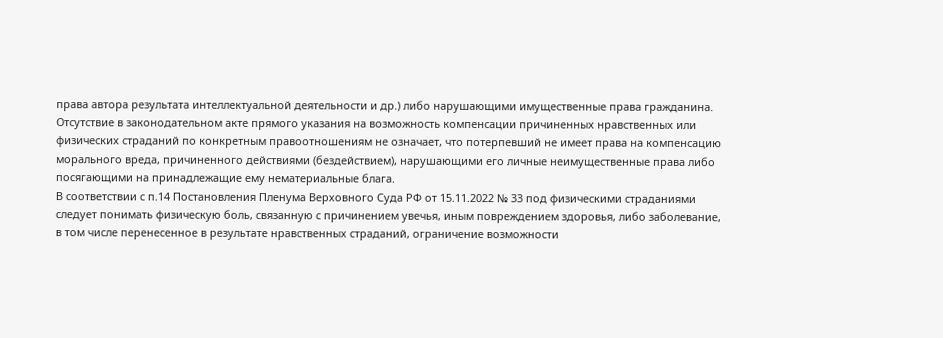права автора результата интеллектуальной деятельности и др.) либо нарушающими имущественные права гражданина. Отсутствие в законодательном акте прямого указания на возможность компенсации причиненных нравственных или физических страданий по конкретным правоотношениям не означает, что потерпевший не имеет права на компенсацию морального вреда, причиненного действиями (бездействием), нарушающими его личные неимущественные права либо посягающими на принадлежащие ему нематериальные блага.
В соответствии с п.14 Постановления Пленума Верховного Суда РФ от 15.11.2022 № 33 под физическими страданиями следует понимать физическую боль, связанную с причинением увечья, иным повреждением здоровья, либо заболевание, в том числе перенесенное в результате нравственных страданий, ограничение возможности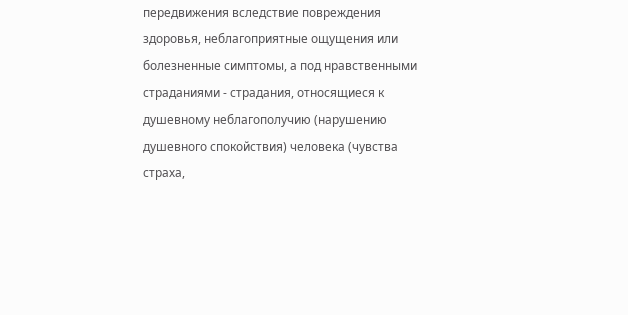передвижения вследствие повреждения здоровья, неблагоприятные ощущения или болезненные симптомы, а под нравственными страданиями - страдания, относящиеся к душевному неблагополучию (нарушению душевного спокойствия) человека (чувства страха,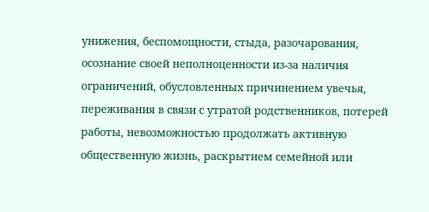унижения, беспомощности, стыда, разочарования, осознание своей неполноценности из-за наличия ограничений, обусловленных причинением увечья, переживания в связи с утратой родственников, потерей работы, невозможностью продолжать активную общественную жизнь, раскрытием семейной или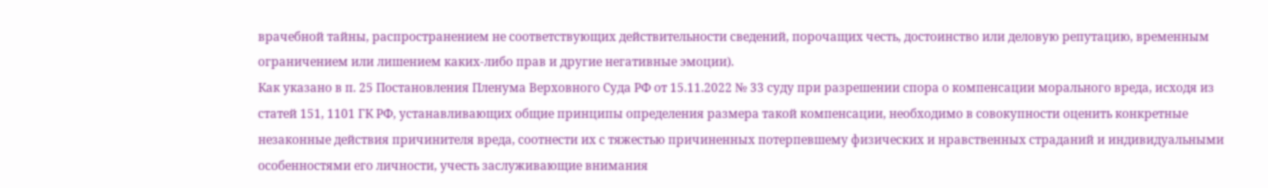врачебной тайны, распространением не соответствующих действительности сведений, порочащих честь, достоинство или деловую репутацию, временным ограничением или лишением каких-либо прав и другие негативные эмоции).
Как указано в п. 25 Постановления Пленума Верховного Суда РФ от 15.11.2022 № 33 суду при разрешении спора о компенсации морального вреда, исходя из статей 151, 1101 ГК РФ, устанавливающих общие принципы определения размера такой компенсации, необходимо в совокупности оценить конкретные незаконные действия причинителя вреда, соотнести их с тяжестью причиненных потерпевшему физических и нравственных страданий и индивидуальными особенностями его личности, учесть заслуживающие внимания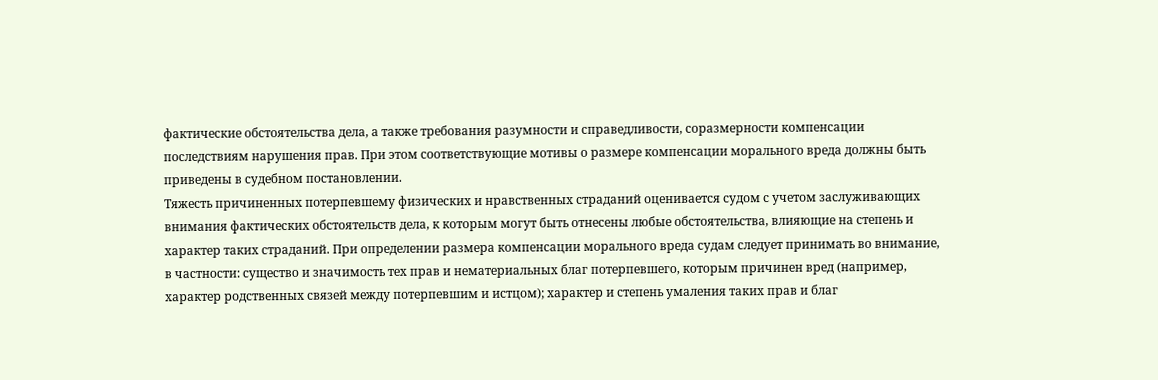фактические обстоятельства дела, а также требования разумности и справедливости, соразмерности компенсации последствиям нарушения прав. При этом соответствующие мотивы о размере компенсации морального вреда должны быть приведены в судебном постановлении.
Тяжесть причиненных потерпевшему физических и нравственных страданий оценивается судом с учетом заслуживающих внимания фактических обстоятельств дела, к которым могут быть отнесены любые обстоятельства, влияющие на степень и характер таких страданий. При определении размера компенсации морального вреда судам следует принимать во внимание, в частности: существо и значимость тех прав и нематериальных благ потерпевшего, которым причинен вред (например, характер родственных связей между потерпевшим и истцом); характер и степень умаления таких прав и благ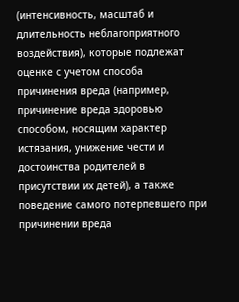(интенсивность, масштаб и длительность неблагоприятного воздействия), которые подлежат оценке с учетом способа причинения вреда (например, причинение вреда здоровью способом, носящим характер истязания, унижение чести и достоинства родителей в присутствии их детей), а также поведение самого потерпевшего при причинении вреда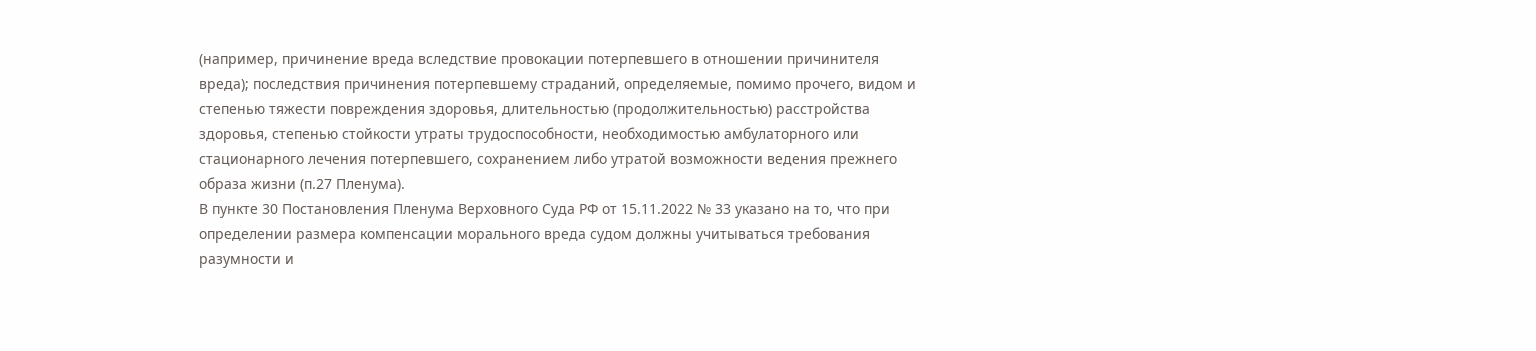(например, причинение вреда вследствие провокации потерпевшего в отношении причинителя вреда); последствия причинения потерпевшему страданий, определяемые, помимо прочего, видом и степенью тяжести повреждения здоровья, длительностью (продолжительностью) расстройства здоровья, степенью стойкости утраты трудоспособности, необходимостью амбулаторного или стационарного лечения потерпевшего, сохранением либо утратой возможности ведения прежнего образа жизни (п.27 Пленума).
В пункте 30 Постановления Пленума Верховного Суда РФ от 15.11.2022 № 33 указано на то, что при определении размера компенсации морального вреда судом должны учитываться требования разумности и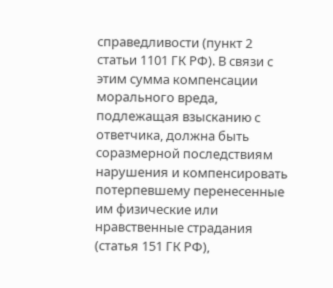справедливости (пункт 2 статьи 1101 ГК РФ). В связи с этим сумма компенсации морального вреда, подлежащая взысканию с ответчика, должна быть соразмерной последствиям нарушения и компенсировать потерпевшему перенесенные им физические или нравственные страдания (статья 151 ГК РФ),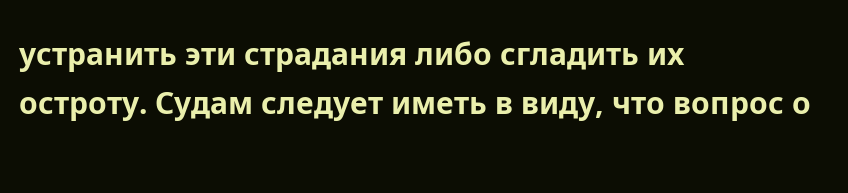устранить эти страдания либо сгладить их остроту. Судам следует иметь в виду, что вопрос о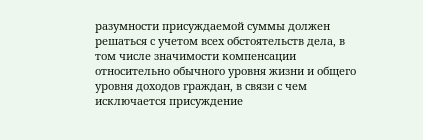разумности присуждаемой суммы должен решаться с учетом всех обстоятельств дела, в том числе значимости компенсации относительно обычного уровня жизни и общего уровня доходов граждан, в связи с чем исключается присуждение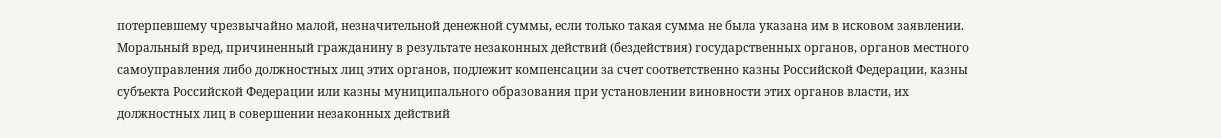потерпевшему чрезвычайно малой, незначительной денежной суммы, если только такая сумма не была указана им в исковом заявлении.
Моральный вред, причиненный гражданину в результате незаконных действий (бездействия) государственных органов, органов местного самоуправления либо должностных лиц этих органов, подлежит компенсации за счет соответственно казны Российской Федерации, казны субъекта Российской Федерации или казны муниципального образования при установлении виновности этих органов власти, их должностных лиц в совершении незаконных действий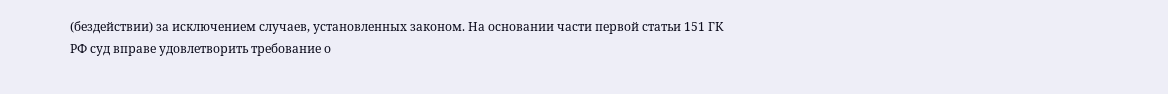(бездействии) за исключением случаев, установленных законом. На основании части первой статьи 151 ГК РФ суд вправе удовлетворить требование о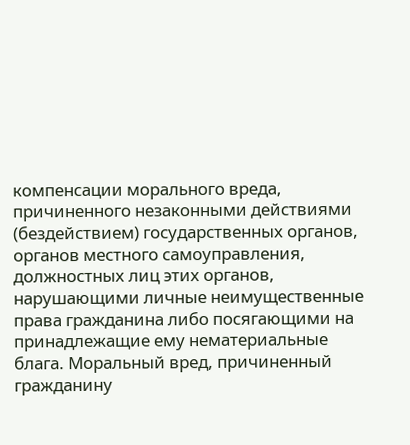компенсации морального вреда, причиненного незаконными действиями (бездействием) государственных органов, органов местного самоуправления, должностных лиц этих органов, нарушающими личные неимущественные права гражданина либо посягающими на принадлежащие ему нематериальные блага. Моральный вред, причиненный гражданину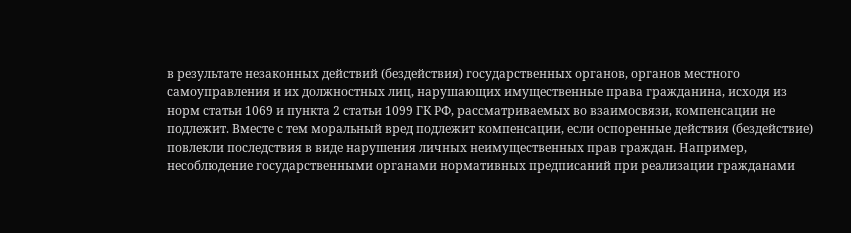в результате незаконных действий (бездействия) государственных органов, органов местного самоуправления и их должностных лиц, нарушающих имущественные права гражданина, исходя из норм статьи 1069 и пункта 2 статьи 1099 ГК РФ, рассматриваемых во взаимосвязи, компенсации не подлежит. Вместе с тем моральный вред подлежит компенсации, если оспоренные действия (бездействие) повлекли последствия в виде нарушения личных неимущественных прав граждан. Например, несоблюдение государственными органами нормативных предписаний при реализации гражданами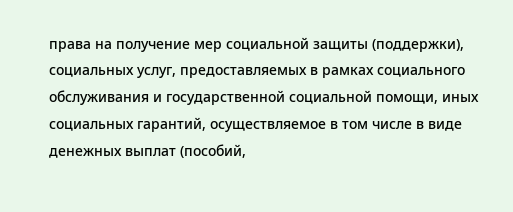права на получение мер социальной защиты (поддержки), социальных услуг, предоставляемых в рамках социального обслуживания и государственной социальной помощи, иных социальных гарантий, осуществляемое в том числе в виде денежных выплат (пособий,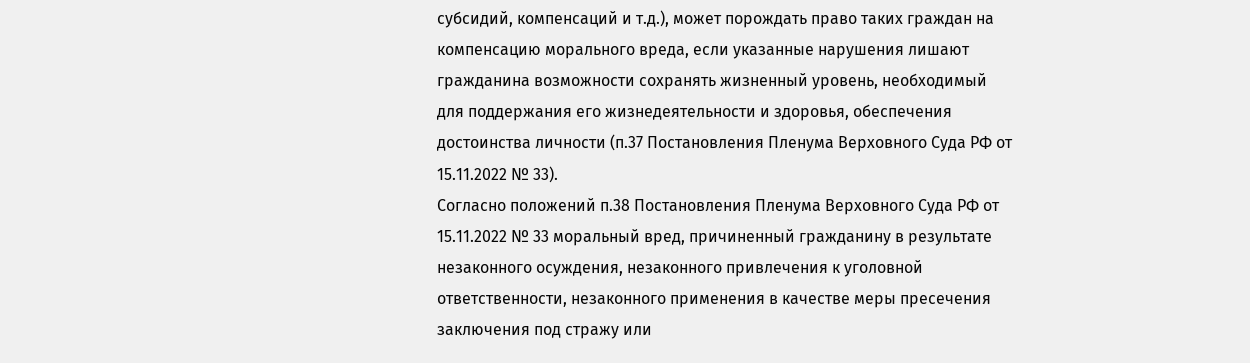субсидий, компенсаций и т.д.), может порождать право таких граждан на компенсацию морального вреда, если указанные нарушения лишают гражданина возможности сохранять жизненный уровень, необходимый для поддержания его жизнедеятельности и здоровья, обеспечения достоинства личности (п.37 Постановления Пленума Верховного Суда РФ от 15.11.2022 № 33).
Согласно положений п.38 Постановления Пленума Верховного Суда РФ от 15.11.2022 № 33 моральный вред, причиненный гражданину в результате незаконного осуждения, незаконного привлечения к уголовной ответственности, незаконного применения в качестве меры пресечения заключения под стражу или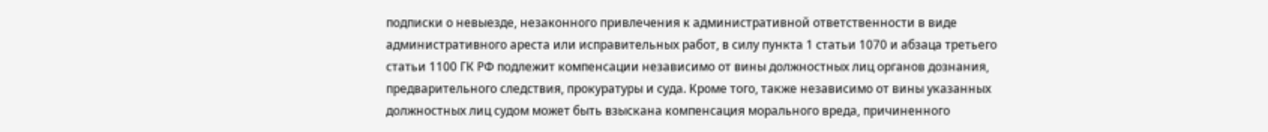подписки о невыезде, незаконного привлечения к административной ответственности в виде административного ареста или исправительных работ, в силу пункта 1 статьи 1070 и абзаца третьего статьи 1100 ГК РФ подлежит компенсации независимо от вины должностных лиц органов дознания, предварительного следствия, прокуратуры и суда. Кроме того, также независимо от вины указанных должностных лиц судом может быть взыскана компенсация морального вреда, причиненного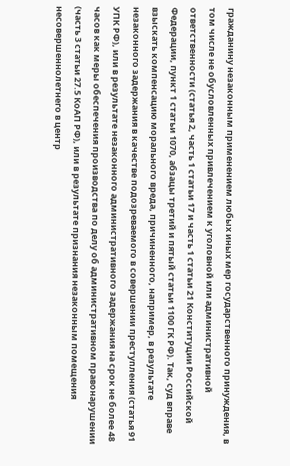гражданину незаконным применением любых иных мер государственного принуждения, в том числе не обусловленных привлечением к уголовной или административной ответственности (статья 2, часть 1 статьи 17 и часть 1 статьи 21 Конституции Российской Федерации, пункт 1 статьи 1070, абзацы третий и пятый статьи 1100 ГК РФ). Так, суд вправе взыскать компенсацию морального вреда, причиненного, например, в результате незаконного задержания в качестве подозреваемого в совершении преступления (статья 91 УПК РФ), или в результате незаконного административного задержания на срок не более 48 часов как меры обеспечения производства по делу об административном правонарушении (часть 3 статьи 27.5 КоАП РФ), или в результате признания незаконным помещения несовершеннолетнего в центр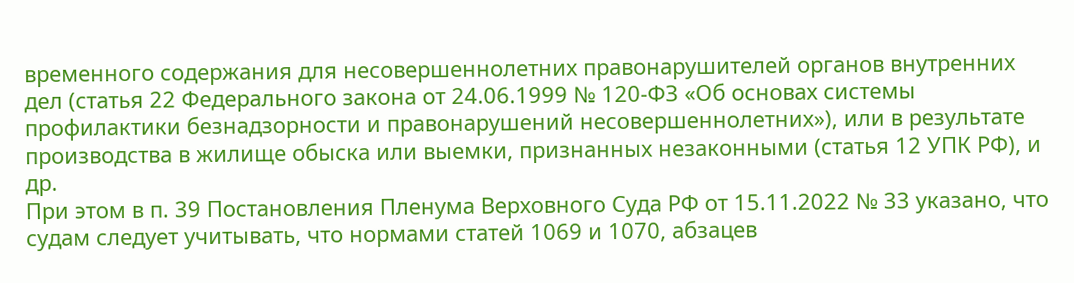временного содержания для несовершеннолетних правонарушителей органов внутренних дел (статья 22 Федерального закона от 24.06.1999 № 120-ФЗ «Об основах системы профилактики безнадзорности и правонарушений несовершеннолетних»), или в результате производства в жилище обыска или выемки, признанных незаконными (статья 12 УПК РФ), и др.
При этом в п. 39 Постановления Пленума Верховного Суда РФ от 15.11.2022 № 33 указано, что судам следует учитывать, что нормами статей 1069 и 1070, абзацев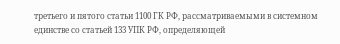третьего и пятого статьи 1100 ГК РФ, рассматриваемыми в системном единстве со статьей 133 УПК РФ, определяющей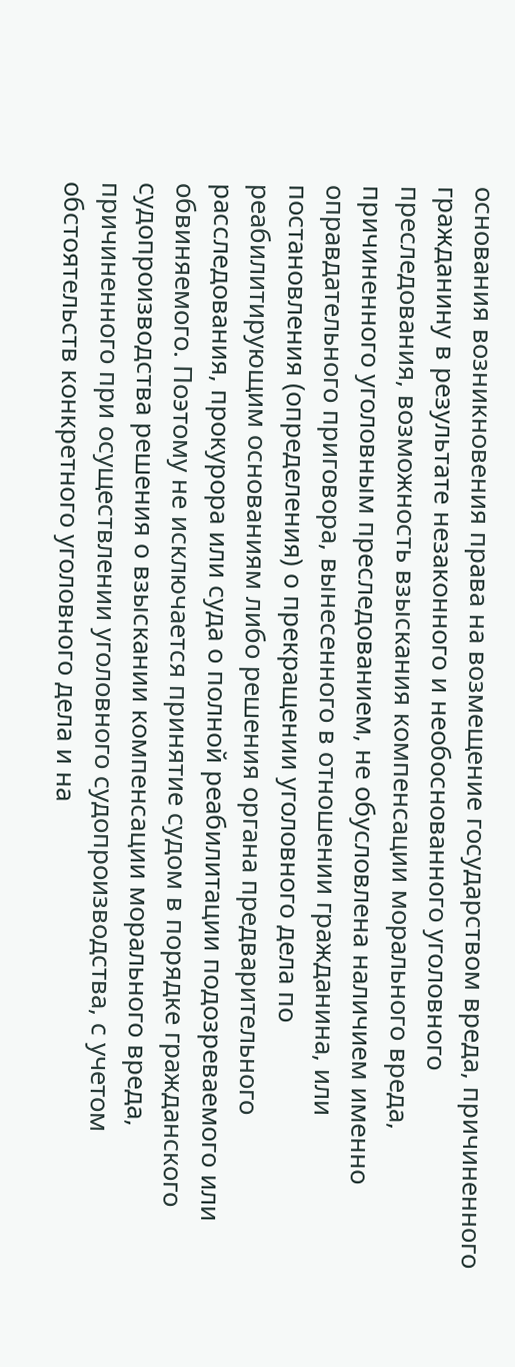основания возникновения права на возмещение государством вреда, причиненного гражданину в результате незаконного и необоснованного уголовного преследования, возможность взыскания компенсации морального вреда, причиненного уголовным преследованием, не обусловлена наличием именно оправдательного приговора, вынесенного в отношении гражданина, или постановления (определения) о прекращении уголовного дела по реабилитирующим основаниям либо решения органа предварительного расследования, прокурора или суда о полной реабилитации подозреваемого или обвиняемого. Поэтому не исключается принятие судом в порядке гражданского судопроизводства решения о взыскании компенсации морального вреда, причиненного при осуществлении уголовного судопроизводства, с учетом обстоятельств конкретного уголовного дела и на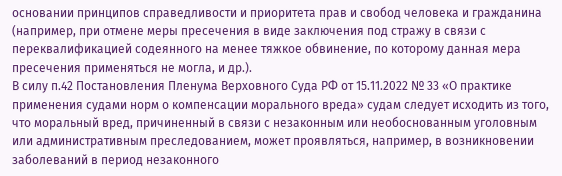основании принципов справедливости и приоритета прав и свобод человека и гражданина (например, при отмене меры пресечения в виде заключения под стражу в связи с переквалификацией содеянного на менее тяжкое обвинение, по которому данная мера пресечения применяться не могла, и др.).
В силу п.42 Постановления Пленума Верховного Суда РФ от 15.11.2022 № 33 «О практике применения судами норм о компенсации морального вреда» судам следует исходить из того, что моральный вред, причиненный в связи с незаконным или необоснованным уголовным или административным преследованием, может проявляться, например, в возникновении заболеваний в период незаконного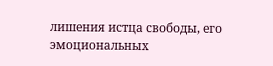лишения истца свободы, его эмоциональных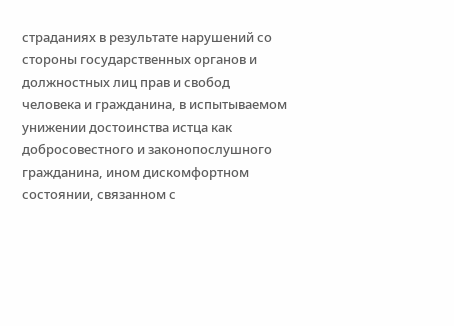страданиях в результате нарушений со стороны государственных органов и должностных лиц прав и свобод человека и гражданина, в испытываемом унижении достоинства истца как добросовестного и законопослушного гражданина, ином дискомфортном состоянии, связанном с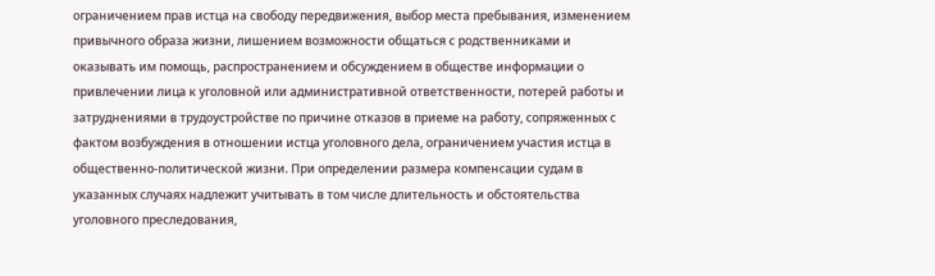ограничением прав истца на свободу передвижения, выбор места пребывания, изменением привычного образа жизни, лишением возможности общаться с родственниками и оказывать им помощь, распространением и обсуждением в обществе информации о привлечении лица к уголовной или административной ответственности, потерей работы и затруднениями в трудоустройстве по причине отказов в приеме на работу, сопряженных с фактом возбуждения в отношении истца уголовного дела, ограничением участия истца в общественно-политической жизни. При определении размера компенсации судам в указанных случаях надлежит учитывать в том числе длительность и обстоятельства уголовного преследования,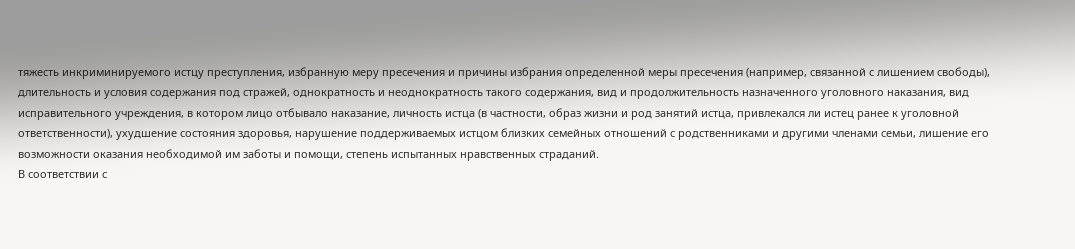тяжесть инкриминируемого истцу преступления, избранную меру пресечения и причины избрания определенной меры пресечения (например, связанной с лишением свободы), длительность и условия содержания под стражей, однократность и неоднократность такого содержания, вид и продолжительность назначенного уголовного наказания, вид исправительного учреждения, в котором лицо отбывало наказание, личность истца (в частности, образ жизни и род занятий истца, привлекался ли истец ранее к уголовной ответственности), ухудшение состояния здоровья, нарушение поддерживаемых истцом близких семейных отношений с родственниками и другими членами семьи, лишение его возможности оказания необходимой им заботы и помощи, степень испытанных нравственных страданий.
В соответствии с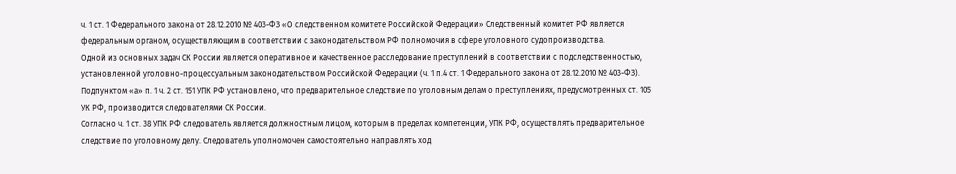ч. 1 ст. 1 Федерального закона от 28.12.2010 № 403-ФЗ «О следственном комитете Российской Федерации» Следственный комитет РФ является федеральным органом, осуществляющим в соответствии с законодательством РФ полномочия в сфере уголовного судопроизводства.
Одной из основных задач СК России является оперативное и качественное расследование преступлений в соответствии с подследственностью, установленной уголовно-процессуальным законодательством Российской Федерации (ч. 1 п.4 ст. 1 Федерального закона от 28.12.2010 № 403-ФЗ).
Подпунктом «а» п. 1 ч. 2 ст. 151 УПК РФ установлено, что предварительное следствие по уголовным делам о преступлениях, предусмотренных ст. 105 УК РФ, производится следователями СК России.
Согласно ч. 1 ст. 38 УПК РФ следователь является должностным лицом, которым в пределах компетенции, УПК РФ, осуществлять предварительное следствие по уголовному делу. Следователь уполномочен самостоятельно направлять ход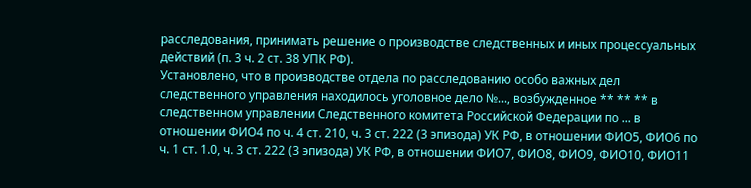расследования, принимать решение о производстве следственных и иных процессуальных действий (п. 3 ч. 2 ст. 38 УПК РФ).
Установлено, что в производстве отдела по расследованию особо важных дел следственного управления находилось уголовное дело №..., возбужденное ** ** ** в следственном управлении Следственного комитета Российской Федерации по ... в отношении ФИО4 по ч. 4 ст. 210, ч. 3 ст. 222 (3 эпизода) УК РФ, в отношении ФИО5, ФИО6 по ч. 1 ст. 1.0, ч. 3 ст. 222 (3 эпизода) УК РФ, в отношении ФИО7, ФИО8, ФИО9, ФИО10, ФИО11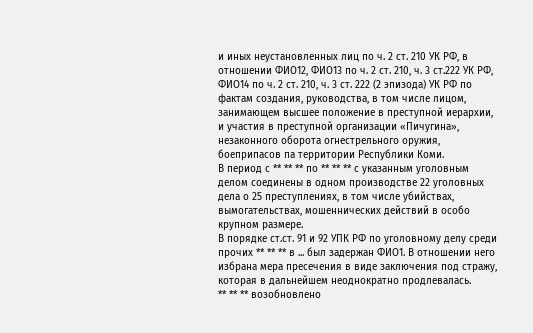и иных неустановленных лиц по ч. 2 ст. 210 УК РФ, в отношении ФИО12, ФИО13 по ч. 2 ст. 210, ч. 3 ст.222 УК РФ, ФИО14 по ч. 2 ст. 210, ч. 3 ст. 222 (2 эпизода) УК РФ по фактам создания, руководства, в том числе лицом, занимающем высшее положение в преступной иерархии, и участия в преступной организации «Пичугина», незаконного оборота огнестрельного оружия, боеприпасов па территории Республики Коми.
В период с ** ** ** по ** ** ** с указанным уголовным делом соединены в одном производстве 22 уголовных дела о 25 преступлениях, в том числе убийствах, вымогательствах, мошеннических действий в особо крупном размере.
В порядке ст.ст. 91 и 92 УПК РФ по уголовному делу среди прочих ** ** ** в ... был задержан ФИО1. В отношении него избрана мера пресечения в виде заключения под стражу, которая в дальнейшем неоднократно продлевалась.
** ** ** возобновлено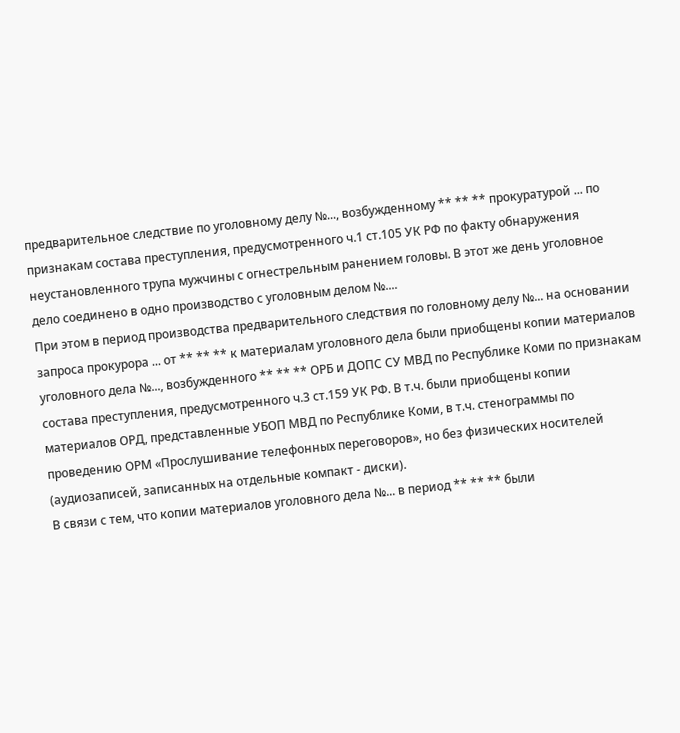предварительное следствие по уголовному делу №..., возбужденному ** ** ** прокуратурой ... по признакам состава преступления, предусмотренного ч.1 ст.105 УК РФ по факту обнаружения неустановленного трупа мужчины с огнестрельным ранением головы. В этот же день уголовное дело соединено в одно производство с уголовным делом №....
При этом в период производства предварительного следствия по головному делу №... на основании запроса прокурора ... от ** ** ** к материалам уголовного дела были приобщены копии материалов уголовного дела №..., возбужденного ** ** ** ОРБ и ДОПС СУ МВД по Республике Коми по признакам состава преступления, предусмотренного ч.3 ст.159 УК РФ. В т.ч. были приобщены копии материалов ОРД, представленные УБОП МВД по Республике Коми, в т.ч. стенограммы по проведению ОРМ «Прослушивание телефонных переговоров», но без физических носителей (аудиозаписей, записанных на отдельные компакт - диски).
В связи с тем, что копии материалов уголовного дела №... в период ** ** ** были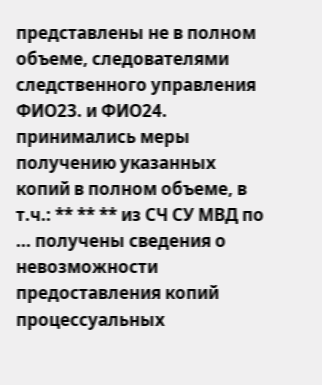представлены не в полном объеме, следователями следственного управления ФИО23. и ФИО24. принимались меры получению указанных копий в полном объеме, в т.ч.: ** ** ** из СЧ СУ МВД по ... получены сведения о невозможности предоставления копий процессуальных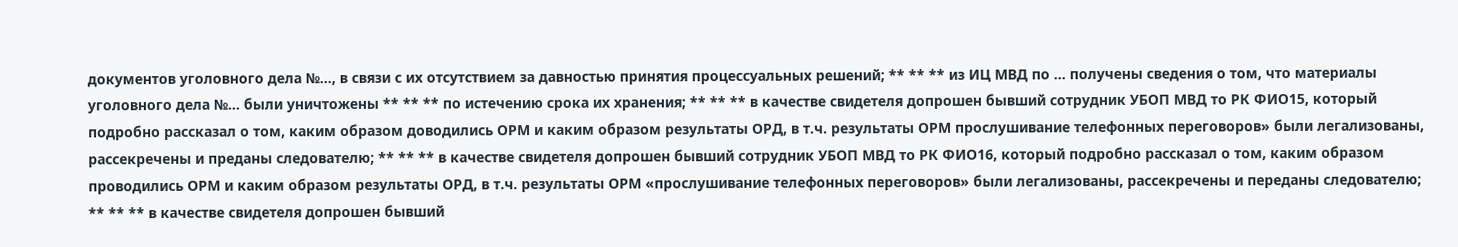документов уголовного дела №..., в связи с их отсутствием за давностью принятия процессуальных решений; ** ** ** из ИЦ МВД по ... получены сведения о том, что материалы уголовного дела №... были уничтожены ** ** ** по истечению срока их хранения; ** ** ** в качестве свидетеля допрошен бывший сотрудник УБОП МВД то РК ФИО15, который подробно рассказал о том, каким образом доводились ОРМ и каким образом результаты ОРД, в т.ч. результаты ОРМ прослушивание телефонных переговоров» были легализованы, рассекречены и преданы следователю; ** ** ** в качестве свидетеля допрошен бывший сотрудник УБОП МВД то РК ФИО16, который подробно рассказал о том, каким образом проводились ОРМ и каким образом результаты ОРД, в т.ч. результаты ОРМ «прослушивание телефонных переговоров» были легализованы, рассекречены и переданы следователю; ** ** ** в качестве свидетеля допрошен бывший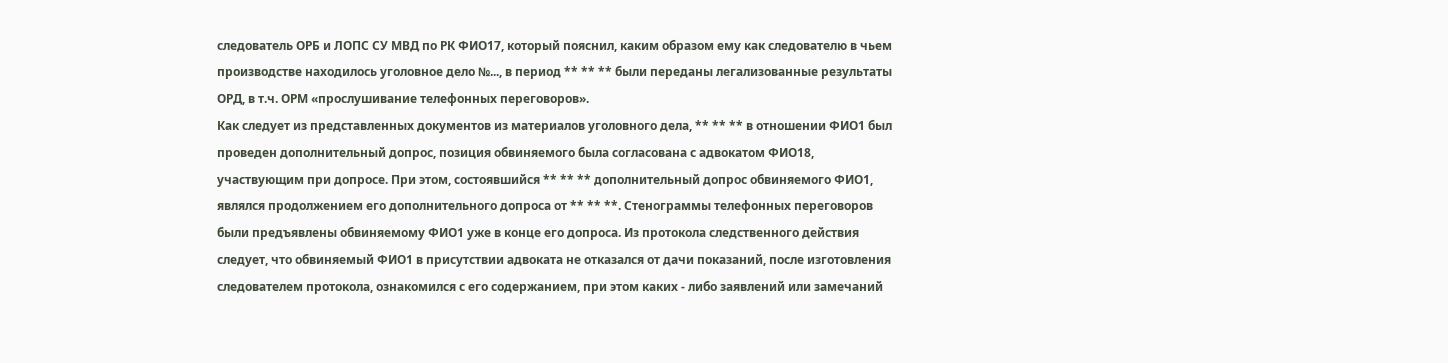следователь ОРБ и ЛОПС СУ МВД по РК ФИО17, который пояснил, каким образом ему как следователю в чьем производстве находилось уголовное дело №..., в период ** ** ** были переданы легализованные результаты ОРД, в т.ч. ОРМ «прослушивание телефонных переговоров».
Как следует из представленных документов из материалов уголовного дела, ** ** ** в отношении ФИО1 был проведен дополнительный допрос, позиция обвиняемого была согласована с адвокатом ФИО18, участвующим при допросе. При этом, состоявшийся ** ** ** дополнительный допрос обвиняемого ФИО1, являлся продолжением его дополнительного допроса от ** ** **. Стенограммы телефонных переговоров были предъявлены обвиняемому ФИО1 уже в конце его допроса. Из протокола следственного действия следует, что обвиняемый ФИО1 в присутствии адвоката не отказался от дачи показаний, после изготовления следователем протокола, ознакомился с его содержанием, при этом каких - либо заявлений или замечаний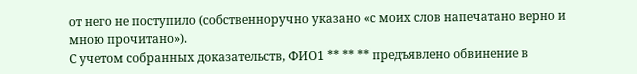от него не поступило (собственноручно указано «с моих слов напечатано верно и мною прочитано»).
С учетом собранных доказательств, ФИО1 ** ** ** предъявлено обвинение в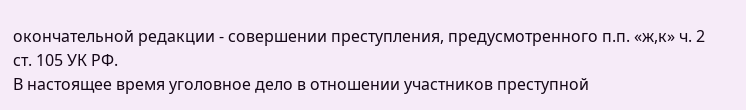окончательной редакции - совершении преступления, предусмотренного п.п. «ж,к» ч. 2 ст. 105 УК РФ.
В настоящее время уголовное дело в отношении участников преступной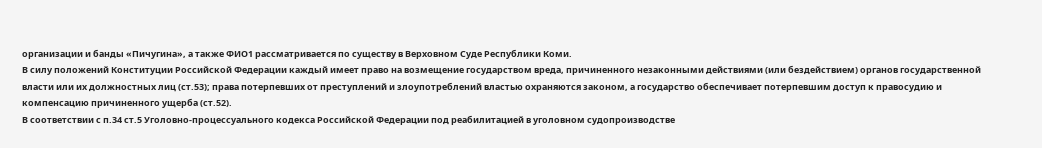организации и банды «Пичугина», а также ФИО1 рассматривается по существу в Верховном Суде Республики Коми.
В силу положений Конституции Российской Федерации каждый имеет право на возмещение государством вреда, причиненного незаконными действиями (или бездействием) органов государственной власти или их должностных лиц (ст.53); права потерпевших от преступлений и злоупотреблений властью охраняются законом, а государство обеспечивает потерпевшим доступ к правосудию и компенсацию причиненного ущерба (ст.52).
В соответствии с п.34 ст.5 Уголовно-процессуального кодекса Российской Федерации под реабилитацией в уголовном судопроизводстве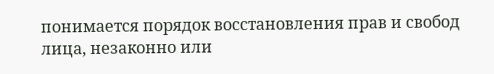понимается порядок восстановления прав и свобод лица, незаконно или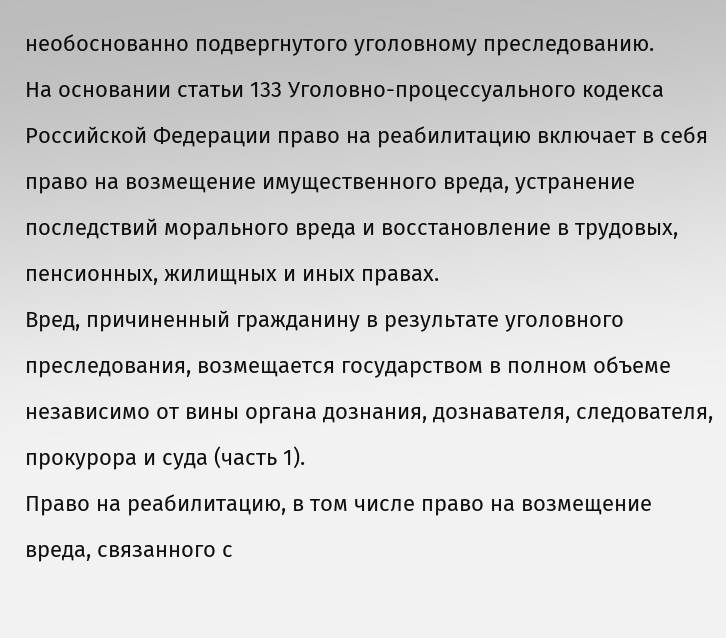необоснованно подвергнутого уголовному преследованию.
На основании статьи 133 Уголовно-процессуального кодекса Российской Федерации право на реабилитацию включает в себя право на возмещение имущественного вреда, устранение последствий морального вреда и восстановление в трудовых, пенсионных, жилищных и иных правах.
Вред, причиненный гражданину в результате уголовного преследования, возмещается государством в полном объеме независимо от вины органа дознания, дознавателя, следователя, прокурора и суда (часть 1).
Право на реабилитацию, в том числе право на возмещение вреда, связанного с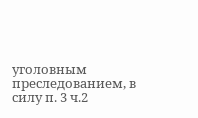уголовным преследованием, в силу п. 3 ч.2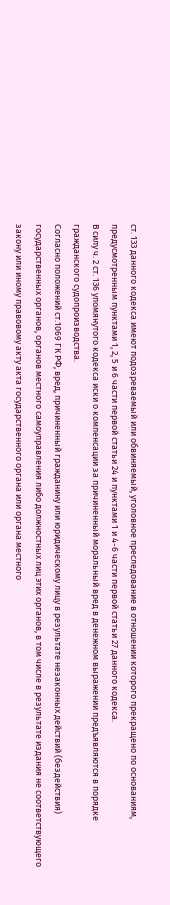ст. 133 данного кодекса имеют подозреваемый или обвиняемый, уголовное преследование в отношении которого прекращено по основаниям, предусмотренным пунктами 1, 2, 5 и 6 части первой статьи 24 и пунктами 1 и 4-6 части первой статьи 27 данного кодекса.
В силу ч. 2 ст. 136 упомянутого кодекса иски о компенсации за причиненный моральный вред в денежном выражении предъявляются в порядке гражданского судопроизводства.
Согласно положений ст.1069 ГК РФ, вред, причиненный гражданину или юридическому лицу в результате незаконных действий (бездействия) государственных органов, органов местного самоуправления либо должностных лиц этих органов, в том числе в результате издания не соответствующего закону или иному правовому акту акта государственного органа или органа местного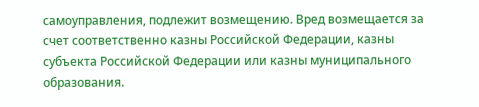самоуправления, подлежит возмещению. Вред возмещается за счет соответственно казны Российской Федерации, казны субъекта Российской Федерации или казны муниципального образования.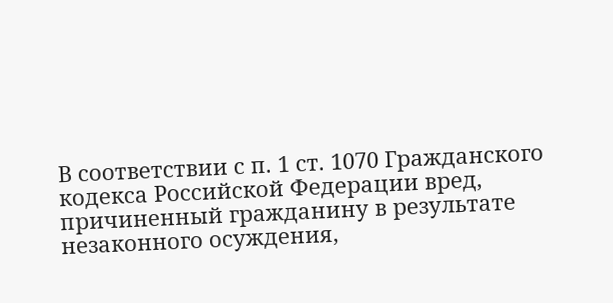В соответствии с п. 1 ст. 1070 Гражданского кодекса Российской Федерации вред, причиненный гражданину в результате незаконного осуждения,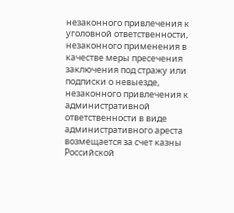незаконного привлечения к уголовной ответственности, незаконного применения в качестве меры пресечения заключения под стражу или подписки о невыезде, незаконного привлечения к административной ответственности в виде административного ареста возмещается за счет казны Российской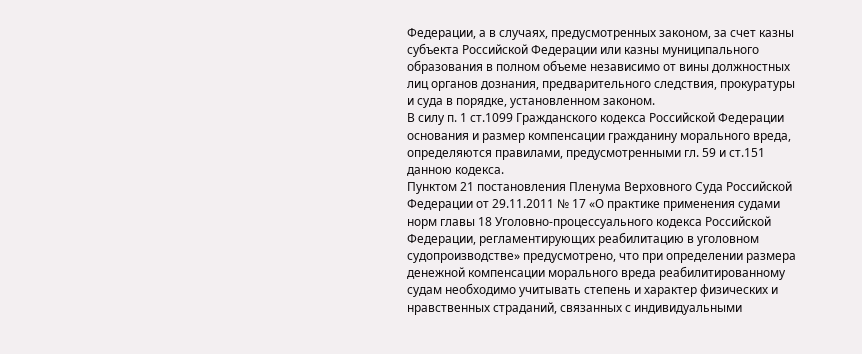Федерации, а в случаях, предусмотренных законом, за счет казны субъекта Российской Федерации или казны муниципального образования в полном объеме независимо от вины должностных лиц органов дознания, предварительного следствия, прокуратуры и суда в порядке, установленном законом.
В силу п. 1 ст.1099 Гражданского кодекса Российской Федерации основания и размер компенсации гражданину морального вреда, определяются правилами, предусмотренными гл. 59 и ст.151 данною кодекса.
Пунктом 21 постановления Пленума Верховного Суда Российской Федерации от 29.11.2011 № 17 «О практике применения судами норм главы 18 Уголовно-процессуального кодекса Российской Федерации, регламентирующих реабилитацию в уголовном судопроизводстве» предусмотрено, что при определении размера денежной компенсации морального вреда реабилитированному судам необходимо учитывать степень и характер физических и нравственных страданий, связанных с индивидуальными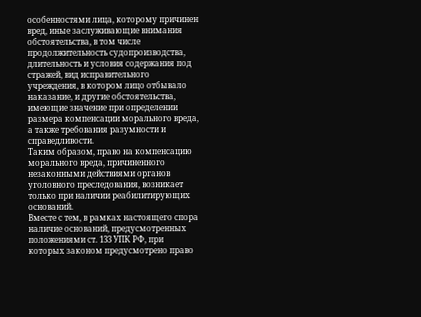особенностями лица, которому причинен вред, иные заслуживающие внимания обстоятельства, в том числе продолжительность судопроизводства, длительность и условия содержания под стражей, вид исправительного учреждения, в котором лицо отбывало наказание, и другие обстоятельства, имеющие значение при определении размера компенсации морального вреда, а также требования разумности и справедливости.
Таким образом, право на компенсацию морального вреда, причиненного незаконными действиями органов уголовного преследования, возникает только при наличии реабилитирующих оснований.
Вместе с тем, в рамках настоящего спора наличие оснований, предусмотренных положениями ст. 133 УПК РФ, при которых законом предусмотрено право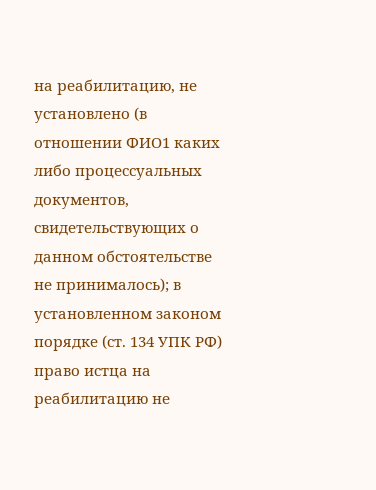на реабилитацию, не установлено (в отношении ФИО1 каких либо процессуальных документов, свидетельствующих о данном обстоятельстве не принималось); в установленном законом порядке (ст. 134 УПК РФ) право истца на реабилитацию не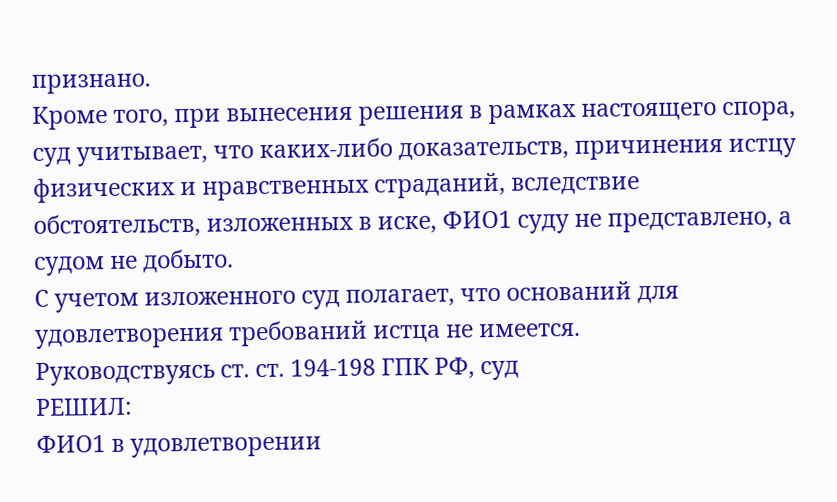признано.
Кроме того, при вынесения решения в рамках настоящего спора, суд учитывает, что каких-либо доказательств, причинения истцу физических и нравственных страданий, вследствие обстоятельств, изложенных в иске, ФИО1 суду не представлено, а судом не добыто.
С учетом изложенного суд полагает, что оснований для удовлетворения требований истца не имеется.
Руководствуясь ст. ст. 194-198 ГПК РФ, суд
РЕШИЛ:
ФИО1 в удовлетворении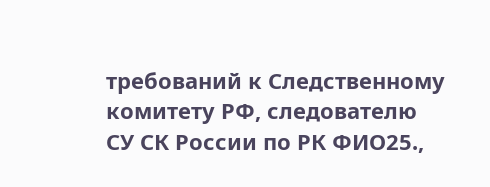требований к Следственному комитету РФ, следователю СУ СК России по РК ФИО25.,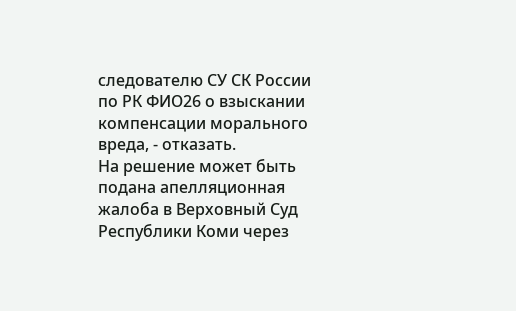следователю СУ СК России по РК ФИО26 о взыскании компенсации морального вреда, - отказать.
На решение может быть подана апелляционная жалоба в Верховный Суд Республики Коми через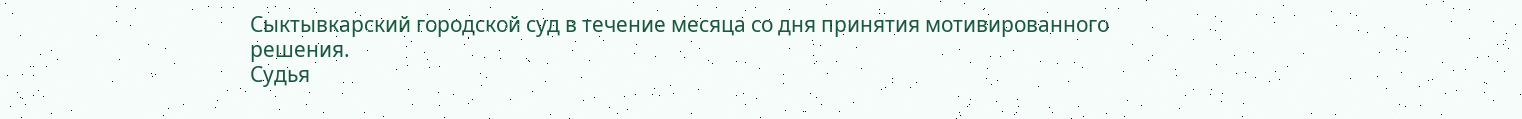Сыктывкарский городской суд в течение месяца со дня принятия мотивированного решения.
Судья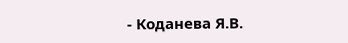- Коданева Я.В.